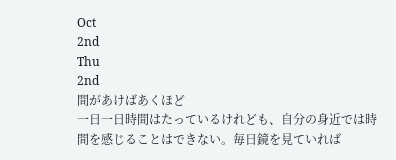Oct
2nd
Thu
2nd
間があけばあくほど
一日一日時間はたっているけれども、自分の身近では時間を感じることはできない。毎日鏡を見ていれば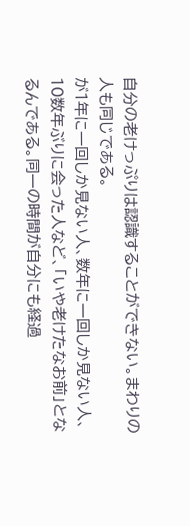自分の老けっぷりは認識することができない。まわりの人も同じである。
が1年に一回しか見ない人、数年に一回しか見ない人、10数年ぶりに会った人など、「いや老けたなお前」となるんである。同一の時間が自分にも経過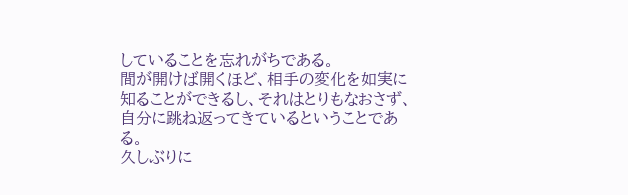していることを忘れがちである。
間が開けば開くほど、相手の変化を如実に知ることができるし、それはとりもなおさず、自分に跳ね返ってきているということである。
久しぶりに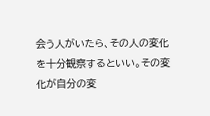会う人がいたら、その人の変化を十分観察するといい。その変化が自分の変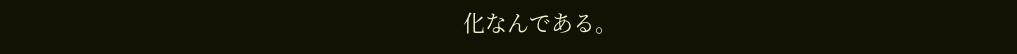化なんである。